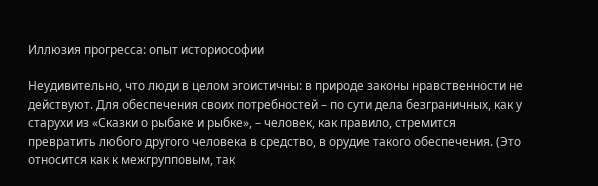Иллюзия прогресса: опыт историософии

Неудивительно, что люди в целом эгоистичны: в природе законы нравственности не действуют. Для обеспечения своих потребностей – по сути дела безграничных, как у старухи из «Сказки о рыбаке и рыбке», – человек, как правило, стремится превратить любого другого человека в средство, в орудие такого обеспечения. (Это относится как к межгрупповым, так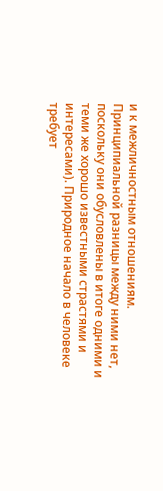и к межличностным отношениям. Принципиальной разницы между ними нет, поскольку они обусловлены в итоге одними и теми же хорошо известными страстями и интересами). Природное начало в человеке требует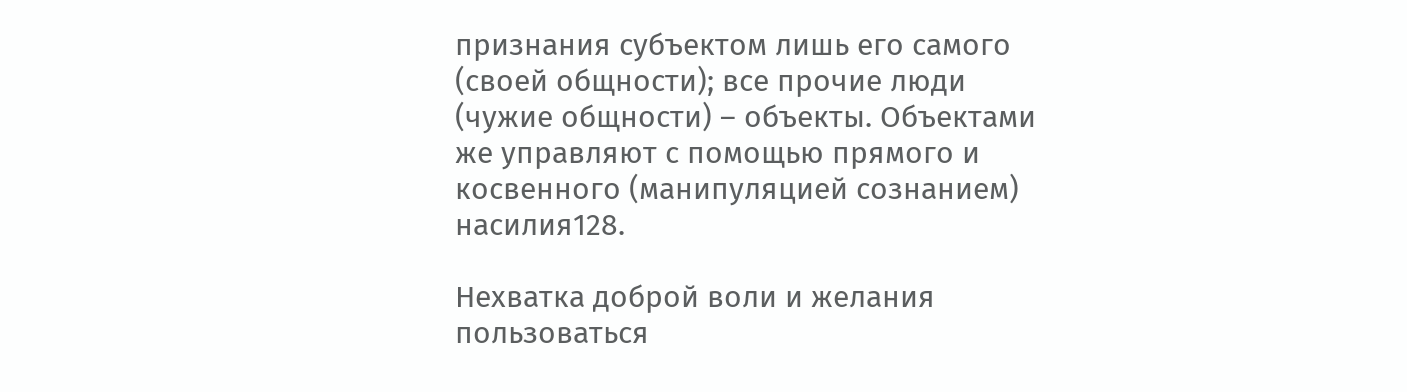признания субъектом лишь его самого (своей общности); все прочие люди (чужие общности) – объекты. Объектами же управляют с помощью прямого и косвенного (манипуляцией сознанием) насилия128.

Нехватка доброй воли и желания пользоваться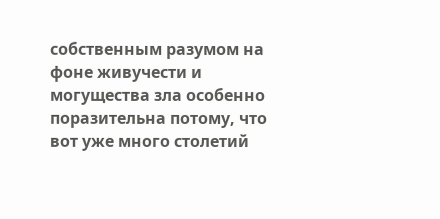собственным разумом на фоне живучести и могущества зла особенно поразительна потому, что вот уже много столетий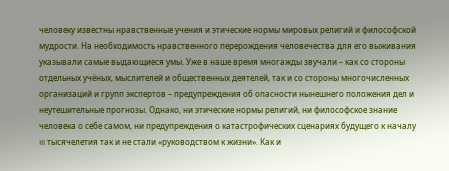человеку известны нравственные учения и этические нормы мировых религий и философской мудрости. На необходимость нравственного перерождения человечества для его выживания указывали самые выдающиеся умы. Уже в наше время многажды звучали – как со стороны отдельных учёных, мыслителей и общественных деятелей, так и со стороны многочисленных организаций и групп экспертов – предупреждения об опасности нынешнего положения дел и неутешительные прогнозы. Однако, ни этические нормы религий, ни философское знание человека о себе самом, ни предупреждения о катастрофических сценариях будущего к началу III тысячелетия так и не стали «руководством к жизни». Как и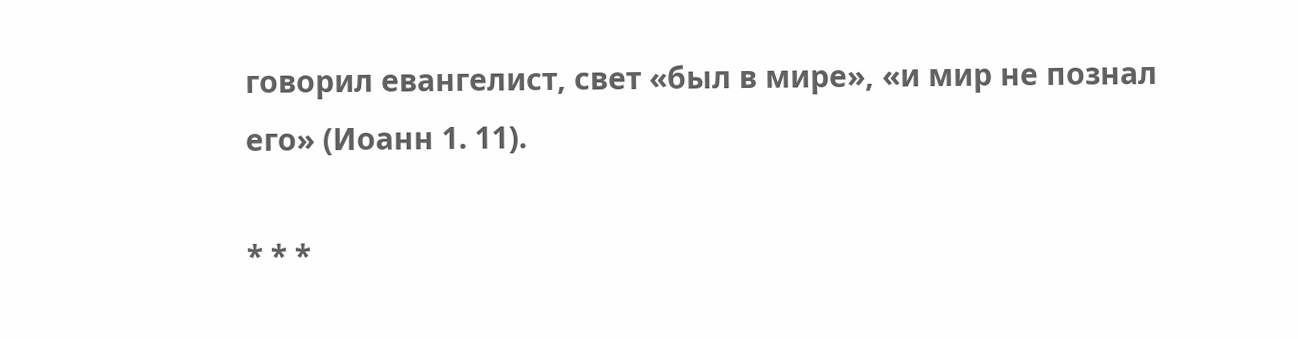говорил евангелист, свет «был в мире», «и мир не познал его» (Иоанн 1. 11).

* * *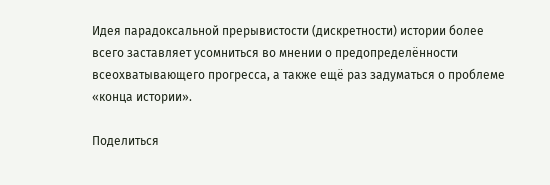Идея парадоксальной прерывистости (дискретности) истории более всего заставляет усомниться во мнении о предопределённости всеохватывающего прогресса, а также ещё раз задуматься о проблеме «конца истории».

Поделиться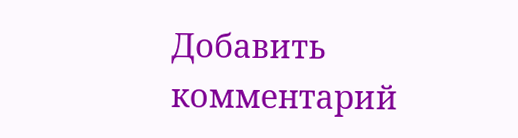Добавить комментарий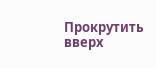Прокрутить вверх